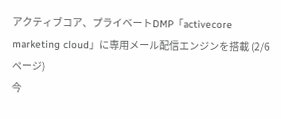アクティブコア、プライベートDMP「activecore marketing cloud」に専用メール配信エンジンを搭載 (2/6ページ)
今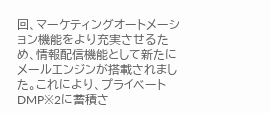回、マーケティングオートメーション機能をより充実させるため、情報配信機能として新たにメールエンジンが搭載されました。これにより、プライベートDMP※2に蓄積さ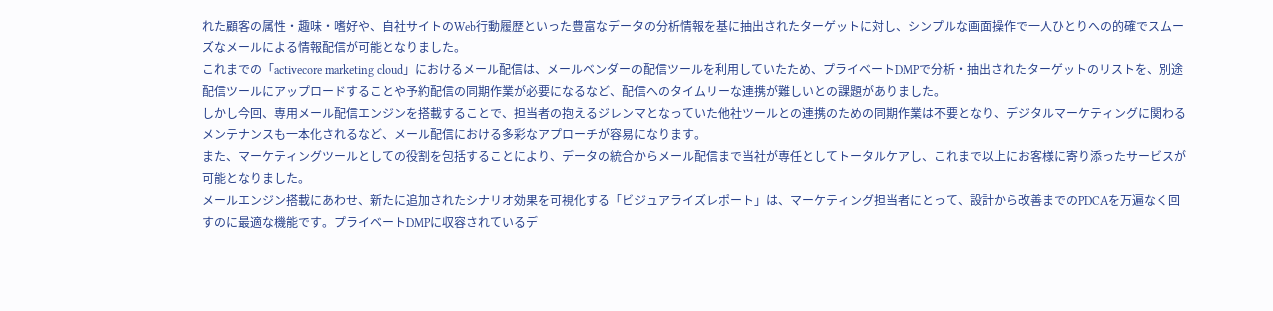れた顧客の属性・趣味・嗜好や、自社サイトのWeb行動履歴といった豊富なデータの分析情報を基に抽出されたターゲットに対し、シンプルな画面操作で一人ひとりへの的確でスムーズなメールによる情報配信が可能となりました。
これまでの「activecore marketing cloud」におけるメール配信は、メールベンダーの配信ツールを利用していたため、プライベートDMPで分析・抽出されたターゲットのリストを、別途配信ツールにアップロードすることや予約配信の同期作業が必要になるなど、配信へのタイムリーな連携が難しいとの課題がありました。
しかし今回、専用メール配信エンジンを搭載することで、担当者の抱えるジレンマとなっていた他社ツールとの連携のための同期作業は不要となり、デジタルマーケティングに関わるメンテナンスも一本化されるなど、メール配信における多彩なアプローチが容易になります。
また、マーケティングツールとしての役割を包括することにより、データの統合からメール配信まで当社が専任としてトータルケアし、これまで以上にお客様に寄り添ったサービスが可能となりました。
メールエンジン搭載にあわせ、新たに追加されたシナリオ効果を可視化する「ビジュアライズレポート」は、マーケティング担当者にとって、設計から改善までのPDCAを万遍なく回すのに最適な機能です。プライベートDMPに収容されているデ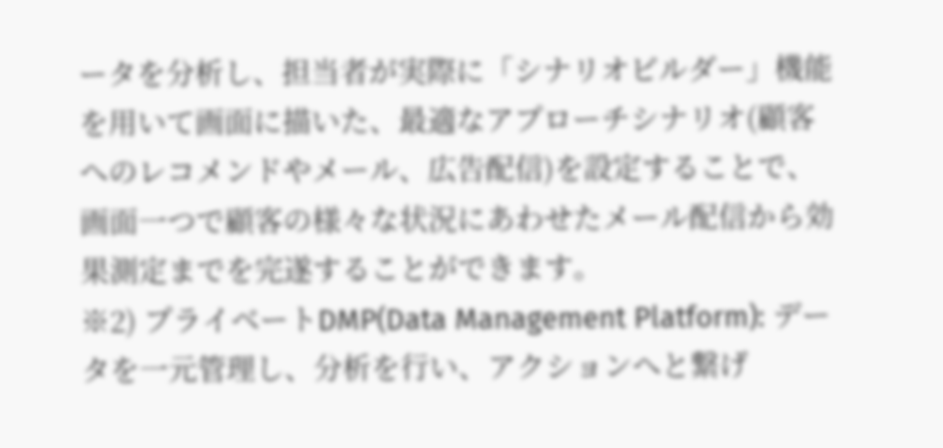ータを分析し、担当者が実際に「シナリオビルダー」機能を用いて画面に描いた、最適なアプローチシナリオ(顧客へのレコメンドやメール、広告配信)を設定することで、画面一つで顧客の様々な状況にあわせたメール配信から効果測定までを完遂することができます。
※2) プライベートDMP(Data Management Platform): データを一元管理し、分析を行い、アクションへと繋げ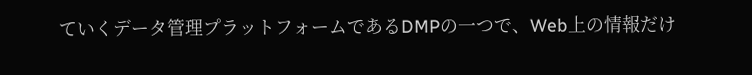ていくデータ管理プラットフォームであるDMPの一つで、Web上の情報だけ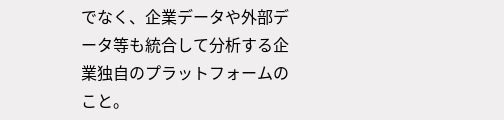でなく、企業データや外部データ等も統合して分析する企業独自のプラットフォームのこと。